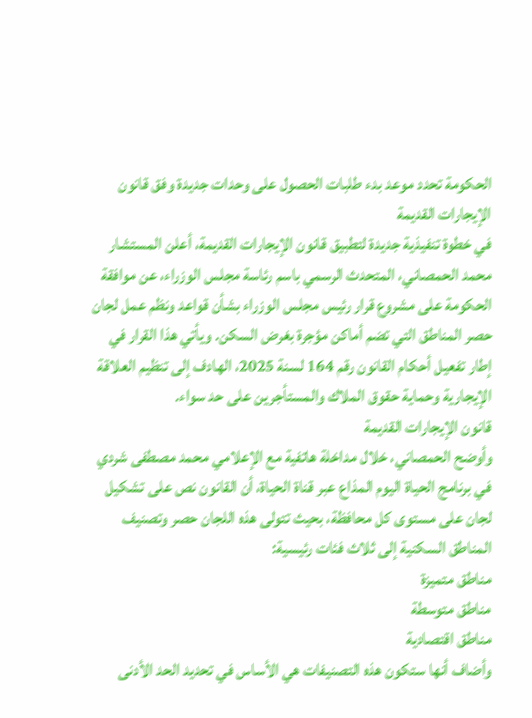الحكومة تحدد موعد بدء طلبات الحصول على وحدات جديدة وفق قانون الإيجارات القديمة
في خطوة تنفيذية جديدة لتطبيق قانون الإيجارات القديمة، أعلن المستشار محمد الحمصاني، المتحدث الرسمي باسم رئاسة مجلس الوزراء، عن موافقة الحكومة على مشروع قرار رئيس مجلس الوزراء بشأن قواعد ونظم عمل لجان حصر المناطق التي تضم أماكن مؤجرة بغرض السكن. ويأتي هذا القرار في إطار تفعيل أحكام القانون رقم 164 لسنة 2025، الهادف إلى تنظيم العلاقة الإيجارية وحماية حقوق الملاك والمستأجرين على حد سواء.
قانون الإيجارات القديمة
وأوضح الحمصاني، خلال مداخلة هاتفية مع الإعلامي محمد مصطفى شردي في برنامج الحياة اليوم المذاع عبر قناة الحياة، أن القانون نص على تشكيل لجان على مستوى كل محافظة، بحيث تتولى هذه اللجان حصر وتصنيف المناطق السكنية إلى ثلاث فئات رئيسية:
مناطق متميزة
مناطق متوسطة
مناطق اقتصادية
وأضاف أنها ستكون هذه التصنيفات هي الأساس في تحديد الحد الأدنى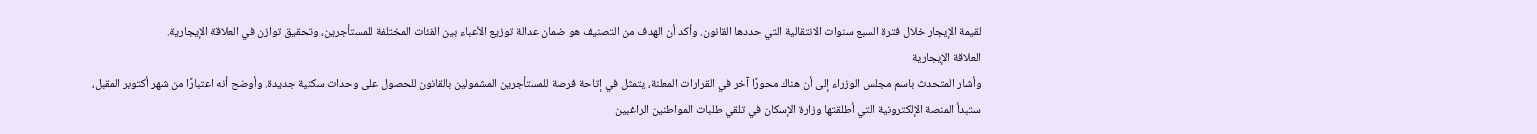لقيمة الإيجار خلال فترة السبع سنوات الانتقالية التي حددها القانون. وأكد أن الهدف من التصنيف هو ضمان عدالة توزيع الأعباء بين الفئات المختلفة للمستأجرين، وتحقيق توازن في العلاقة الإيجارية.
العلاقة الإيجارية
وأشار المتحدث باسم مجلس الوزراء إلى أن هناك محورًا آخر في القرارات المعلنة، يتمثل في إتاحة فرصة للمستأجرين المشمولين بالقانون للحصول على وحدات سكنية جديدة. وأوضح أنه اعتبارًا من شهر أكتوبر المقبل، ستبدأ المنصة الإلكترونية التي أطلقتها وزارة الإسكان في تلقي طلبات المواطنين الراغبين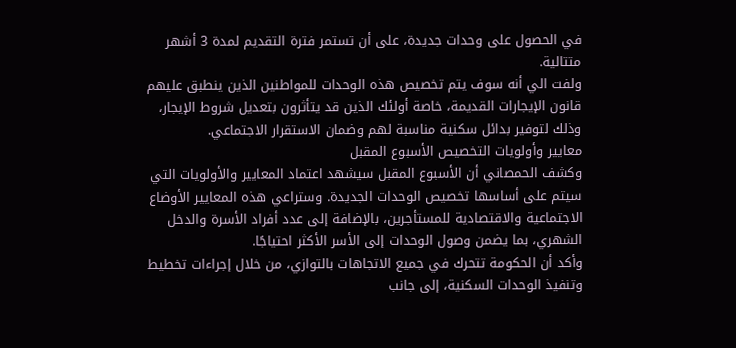في الحصول على وحدات جديدة، على أن تستمر فترة التقديم لمدة 3 أشهر متتالية.
ولفت الي أنه سوف يتم تخصيص هذه الوحدات للمواطنين الذين ينطبق عليهم قانون الإيجارات القديمة، خاصة أولئك الذين قد يتأثرون بتعديل شروط الإيجار، وذلك لتوفير بدائل سكنية مناسبة لهم وضمان الاستقرار الاجتماعي.
معايير وأولويات التخصيص الأسبوع المقبل
وكشف الحمصاني أن الأسبوع المقبل سيشهد اعتماد المعايير والأولويات التي سيتم على أساسها تخصيص الوحدات الجديدة. وستراعي هذه المعايير الأوضاع الاجتماعية والاقتصادية للمستأجرين، بالإضافة إلى عدد أفراد الأسرة والدخل الشهري، بما يضمن وصول الوحدات إلى الأسر الأكثر احتياجًا.
وأكد أن الحكومة تتحرك في جميع الاتجاهات بالتوازي، من خلال إجراءات تخطيط وتنفيذ الوحدات السكنية، إلى جانب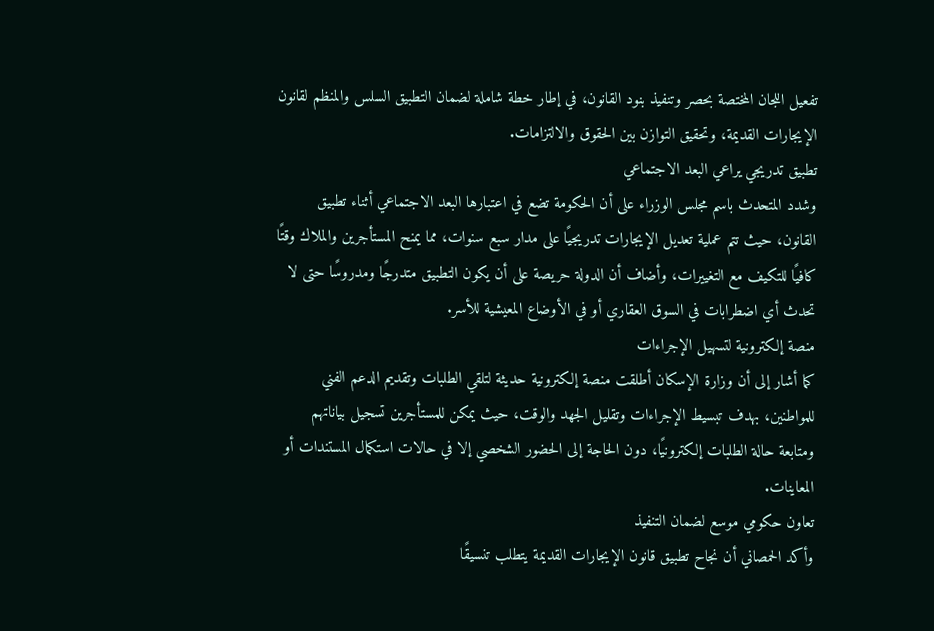تفعيل اللجان المختصة بحصر وتنفيذ بنود القانون، في إطار خطة شاملة لضمان التطبيق السلس والمنظم لقانون الإيجارات القديمة، وتحقيق التوازن بين الحقوق والالتزامات.
تطبيق تدريجي يراعي البعد الاجتماعي
وشدد المتحدث باسم مجلس الوزراء على أن الحكومة تضع في اعتبارها البعد الاجتماعي أثناء تطبيق القانون، حيث تتم عملية تعديل الإيجارات تدريجيًا على مدار سبع سنوات، مما يمنح المستأجرين والملاك وقتًا كافيًا للتكيف مع التغييرات، وأضاف أن الدولة حريصة على أن يكون التطبيق متدرجًا ومدروسًا حتى لا تحدث أي اضطرابات في السوق العقاري أو في الأوضاع المعيشية للأسر.
منصة إلكترونية لتسهيل الإجراءات
كما أشار إلى أن وزارة الإسكان أطلقت منصة إلكترونية حديثة لتلقي الطلبات وتقديم الدعم الفني للمواطنين، بهدف تبسيط الإجراءات وتقليل الجهد والوقت، حيث يمكن للمستأجرين تسجيل بياناتهم ومتابعة حالة الطلبات إلكترونيًا، دون الحاجة إلى الحضور الشخصي إلا في حالات استكمال المستندات أو المعاينات.
تعاون حكومي موسع لضمان التنفيذ
وأكد الحمصاني أن نجاح تطبيق قانون الإيجارات القديمة يتطلب تنسيقًا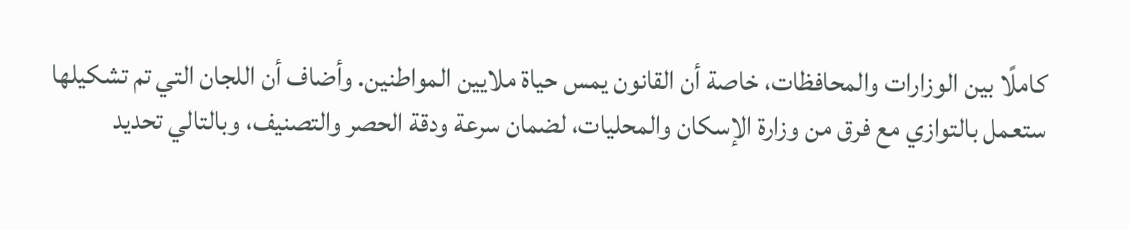كاملًا بين الوزارات والمحافظات، خاصة أن القانون يمس حياة ملايين المواطنين. وأضاف أن اللجان التي تم تشكيلها ستعمل بالتوازي مع فرق من وزارة الإسكان والمحليات، لضمان سرعة ودقة الحصر والتصنيف، وبالتالي تحديد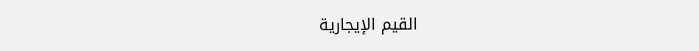القيم الإيجارية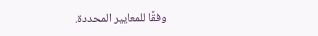وفقًا للمعايير المحددة.